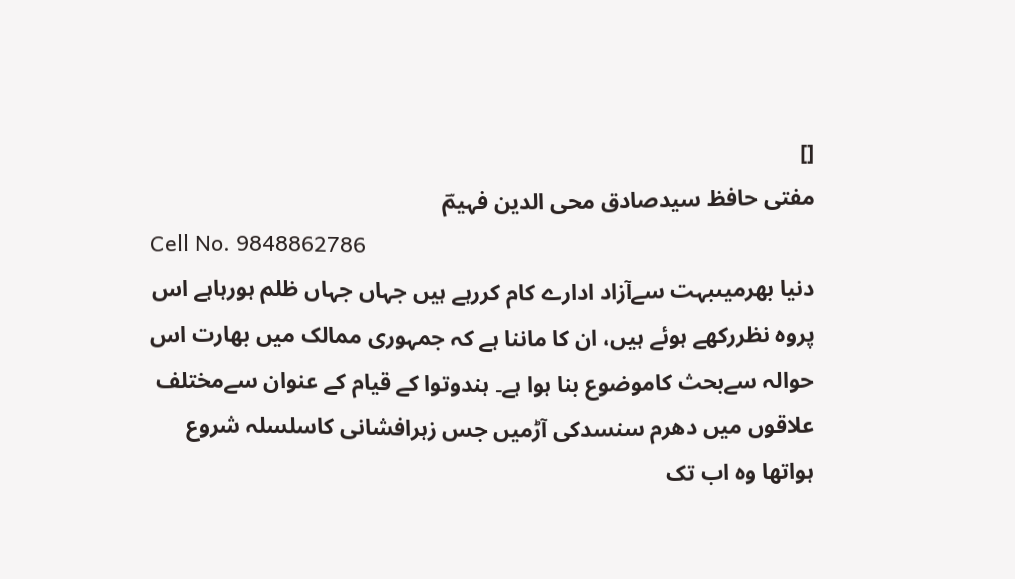[]
مفتی حافظ سیدصادق محی الدین فہیمؔ
Cell No. 9848862786
دنیا بھرمیںبہت سےآزاد ادارے کام کررہے ہیں جہاں جہاں ظلم ہورہاہے اس پروہ نظررکھے ہوئے ہیں، ان کا ماننا ہے کہ جمہوری ممالک میں بھارت اس حوالہ سےبحث کاموضوع بنا ہوا ہے۔ ہندوتوا کے قیام کے عنوان سےمختلف علاقوں میں دھرم سنسدکی آڑمیں جس زہرافشانی کاسلسلہ شروع ہواتھا وہ اب تک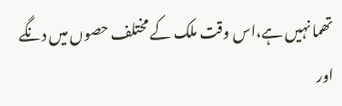تھما نہیں ہے،اس وقت ملک کے مختلف حصوں میں دنگے اور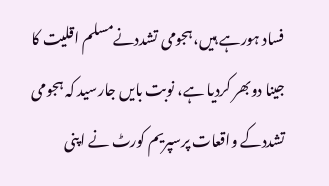فساد ہورہے ہیں،ہجومی تشددنےمسلم اقلیت کا جینا دوبھر کردیا ہے، نوبت بایں جارسید کہ ہجومی تشددکے واقعات پرسپریم کورٹ نے اپنی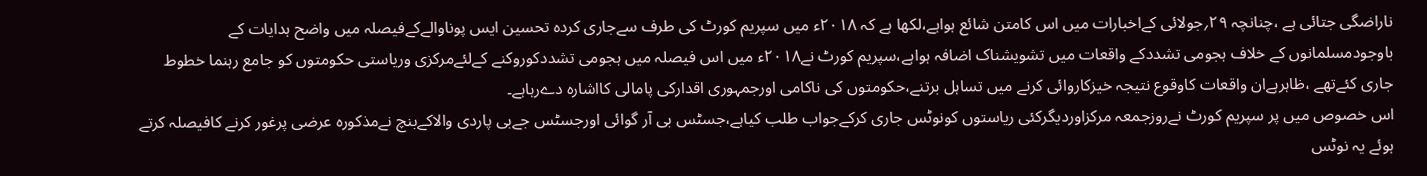ناراضگی جتائی ہے ،چنانچہ ۲۹؍جولائی کےاخبارات میں اس کامتن شائع ہواہے،لکھا ہے کہ ۲۰۱۸ء میں سپریم کورٹ کی طرف سےجاری کردہ تحسین ایس پوناوالےکےفیصلہ میں واضح ہدایات کے باوجودمسلمانوں کے خلاف ہجومی تشددکے واقعات میں تشویشناک اضافہ ہواہے،سپریم کورٹ نے۲۰۱۸ء میں اس فیصلہ میں ہجومی تشددکوروکنے کےلئےمرکزی وریاستی حکومتوں کو جامع رہنما خطوط جاری کئےتھے ،ظاہرہےان واقعات کاوقوع نتیجہ خیزکاروائی کرنے میں تساہل برتنے،حکومتوں کی ناکامی اورجمہوری اقدارکی پامالی کااشارہ دےرہاہے۔
اس خصوص میں پر سپریم کورٹ نےروزجمعہ مرکزاوردیگرکئی ریاستوں کونوٹس جاری کرکےجواب طلب کیاہے،جسٹس بی آر گوائی اورجسٹس جےبی پاردی والاکےبنچ نےمذکورہ عرضی پرغور کرنے کافیصلہ کرتے ہوئے یہ نوٹس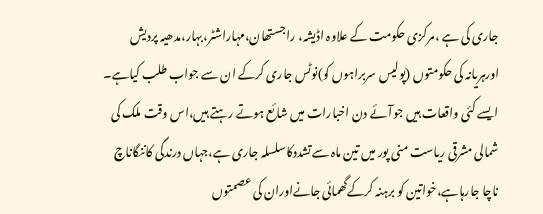جاری کی ہے ،مرکزی حکومت کے علاوہ اڈیشہ، راجستھان،مہاراشٹر،بہار،مدھیہ پردیش اورہریانہ کی حکومتوں (پولیس سربراہوں کو)نوٹس جاری کرکے ان سے جواب طلب کیاہے۔
ایسے کئی واقعات ہیں جوآئے دن اخبارات میں شائع ہوتے رہتے ہیں،اس وقت ملک کی شمالی مشرقی ریاست منی پور میں تین ماہ سےتشددکاسلسلہ جاری ہے،جہاں درندگی کاننگاناچ ناچا جارہاہے،خواتین کو برہنہ کرکےگھمائی جانےاوران کی عصمتوں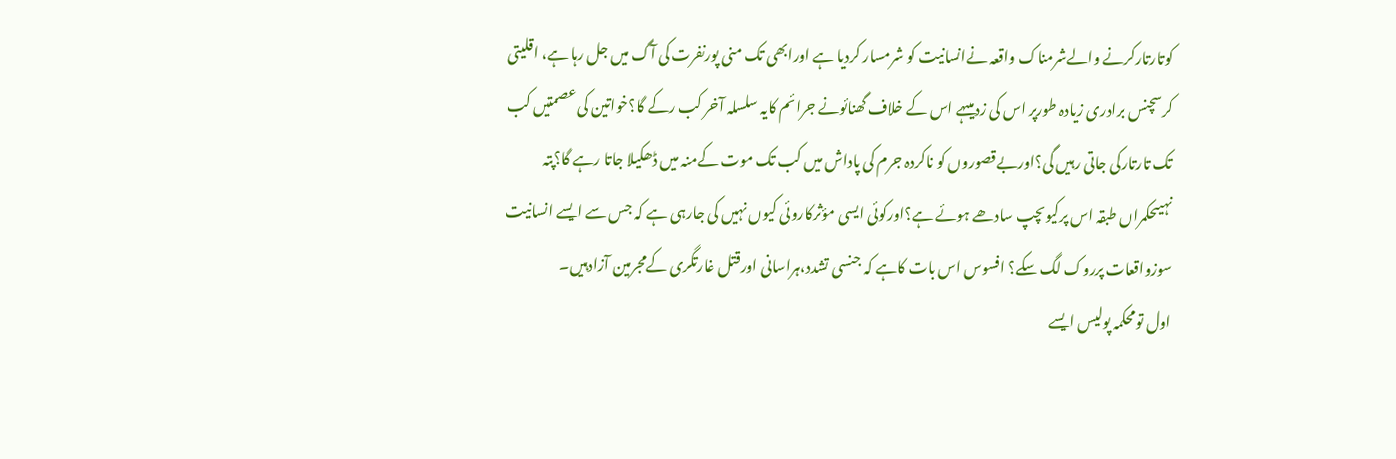کوتارتارکرنے والےشرمناک واقعہ نےانسانیت کو شرمسار کردیا ہے اورابھی تک منی پورنفرت کی آگ میں جل رہا ہے، اقلیتی کرسچنس برادری زیادہ طورپر اس کی زدمیںہے اس کے خلاف گھنائونے جرائم کایہ سلسلہ آخر کب رکے گا؟خواتین کی عصمتیں کب تک تارتارکی جاتی رہیں گی؟اوربےقصوروں کو ناکردہ جرم کی پاداش میں کب تک موت کےمنہ میں ڈھکیلا جاتا رہے گا؟پتہ نہیںحکمراں طبقہ اس پرکیوںچپ سادھے ہوئے ہے؟اورکوئی ایسی مؤثرکاروئی کیوں نہیں کی جارہی ہے کہ جس سے ایسے انسانیت سوزواقعات پرروک لگ سکے؟ افسوس اس بات کاہے کہ جنسی تشدد،ہراسانی اورقتل غارتگری کےمجرمین آزادہیں۔
اول تومحکمہ پولیس ایسے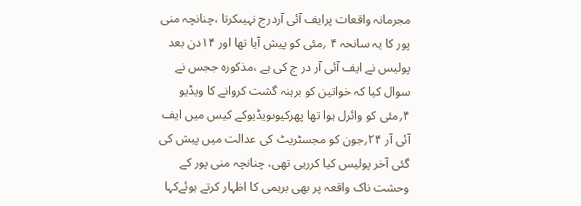مجرمانہ واقعات پرایف آئی آردرج نہیںکرتا ،چنانچہ منی پور کا یہ سانحہ ۴ ؍مئی کو پیش آیا تھا اور ۱۴دن بعد پولیس نے ایف آئی آر در ج کی ہے ،مذکورہ ججس نے سوال کیا کہ خواتین کو برہنہ گشت کروانے کا ویڈیو ۴؍مئی کو وائرل ہوا تھا پھرکیوںویڈیوکے کیس میں ایف آئی آر ۲۴؍جون کو مجسٹریٹ کی عدالت میں پیش کی گئی آخر پولیس کیا کررہی تھی، چنانچہ منی پور کے وحشت ناک واقعہ پر بھی برہمی کا اظہار کرتے ہوئےکہا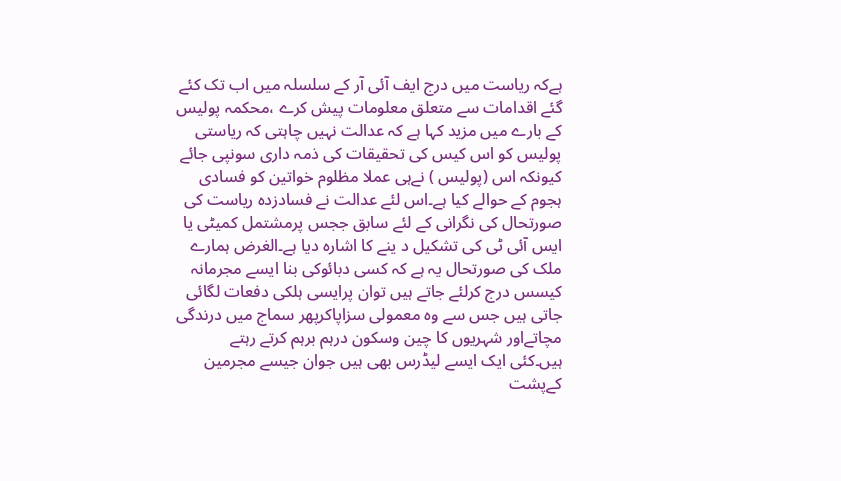ہےکہ ریاست میں درج ایف آئی آر کے سلسلہ میں اب تک کئے گئے اقدامات سے متعلق معلومات پیش کرے ،محکمہ پولیس کے بارے میں مزید کہا ہے کہ عدالت نہیں چاہتی کہ ریاستی پولیس کو اس کیس کی تحقیقات کی ذمہ داری سونپی جائے کیونکہ اس (پولیس ) نےہی عملا مظلوم خواتین کو فسادی ہجوم کے حوالے کیا ہے۔اس لئے عدالت نے فسادزدہ ریاست کی صورتحال کی نگرانی کے لئے سابق ججس پرمشتمل کمیٹی یا ایس آئی ٹی کی تشکیل د ینے کا اشارہ دیا ہے۔الغرض ہمارے ملک کی صورتحال یہ ہے کہ کسی دبائوکی بنا ایسے مجرمانہ کیسس درج کرلئے جاتے ہیں توان پرایسی ہلکی دفعات لگائی جاتی ہیں جس سے وہ معمولی سزاپاکرپھر سماج میں درندگی مچاتےاور شہریوں کا چین وسکون درہم برہم کرتے رہتے ہیں۔کئی ایک ایسے لیڈرس بھی ہیں جوان جیسے مجرمین کےپشت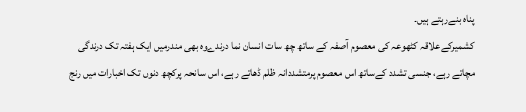پناہ بنےرہتے ہیں۔
کشمیرکےعلاقہ کٹھوعہ کی معصوم آصفہ کے ساتھ چھ سات انسان نما درندےوہ بھی مندرمیں ایک ہفتہ تک درندگی مچاتے رہے، جنسی تشدد کےساتھ اس معصوم پرمتشددانہ ظلم ڈھاتے رہے، اس سانحہ پرکچھ دنوں تک اخبارات میں رنج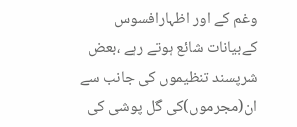وغم کے اور اظہارافسوس کےبیانات شائع ہوتے رہے ،بعض شرپسند تنظیموں کی جانب سے ان(مجرموں)کی گل پوشی کی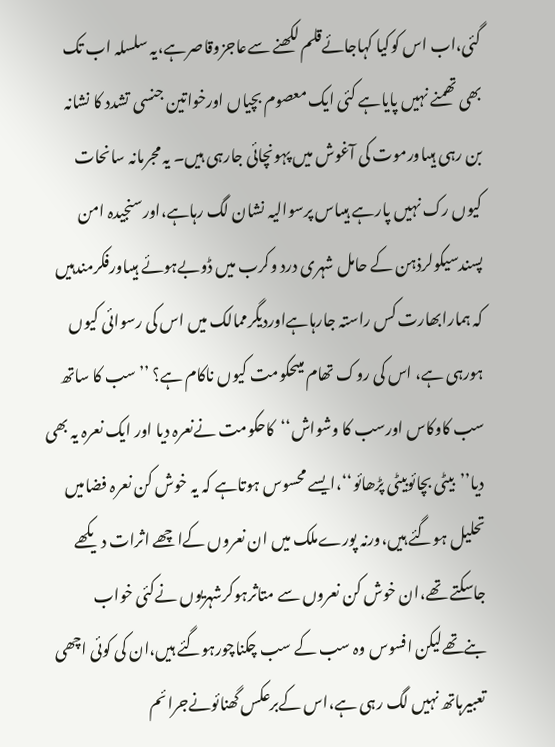گئی،اب اس کوکیا کہاجائےقلم لکھنے سےعاجزوقاصرہے،یہ سلسلہ اب تک بھی تھمنے نہیں پایاہے کئی ایک معصوم بچیاں اورخواتین جنسی تشدد کا نشانہ بن رہی ہیںاورموت کی آغوش میں پہونچائی جارہی ہیں۔ یہ مجرمانہ سانحات کیوں رک نہیں پارہے ہیںاس پرسوالیہ نشان لگ رہاہے،اورسنجیدہ امن پسندسیکولرذہن کے حامل شہری درد وکرب میں ڈوبےہوئے ہیںاورفکرمندہیں کہ ہمارابھارت کس راستہ جارہاہےاوردیگرممالک میں اس کی رسوائی کیوں ہورہی ہے، اس کی روک تھام میںحکومت کیوں ناکام ہے؟ ’’سب کا ساتھ سب کاوکاس اورسب کا وشواش‘‘کاحکومت نےنعرہ دیا اور ایک نعرہ یہ بھی دیا’’بیٹی بچائوبیٹی پڑھائو‘‘،ایسے محسوس ہوتاہے کہ یہ خوش کن نعرہ فضامیں تحلیل ہوگئے ہیں،ورنہ پورےملک میں ان نعروں کےاچھے اثرات دیکھے جاسکتے تھے،ان خوش کن نعروں سے متاثرہوکرشہریوں نےکئی خواب بنےتھےلیکن افسوس وہ سب کے سب چکناچورہوگئے ہیں،ان کی کوئی اچھی تعبیرہاتھ نہیں لگ رہی ہے،اس کےبرعکس گھنائونےجرائم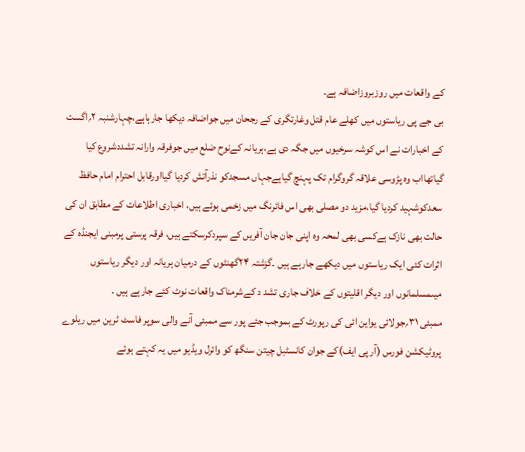کے واقعات میں روزبروزاضافہ ہے۔
بی جے پی ریاستوں میں کھلے عام قتل وغارتگری کے رجحان میں جواضافہ دیکھا جارہاہے،چہارشنبہ ۲؍اگست کے اخبارات نے اس کوشہ سرخیوں میں جگہ دی ہے،ہریانہ کےنوح ضلع میں جوفرقہ وارانہ تشددشروع کیا گیاتھااب وہ پڑوسی علاقہ گروگرام تک پہنچ گیاہےجہاں مسجدکو نذرآتش کردیا گیااورقابل احترام امام حافظ سعدکوشہید کردیا گیا،مزید دو مصلی بھی اس فائرنگ میں زخمی ہوئے ہیں، اخباری اطلاعات کے مطابق ان کی حالت بھی نازک ہےکسی بھی لمحہ وہ اپنی جان جان آفریں کے سپردکرسکتے ہیں، فرقہ پرستی پرمبنی ایجنڈہ کے اثرات کئی ایک ریاستوں میں دیکھے جارہے ہیں ۔گزشتہ ۲۴گھنٹوں کے درمیان ہریانہ اور دیگر ریاستوں میںمسلمانوں اور دیگر اقلیتوں کے خلاف جاری تشد د کےشرمناک واقعات نوٹ کئے جارہے ہیں ۔
ممبئی ۳۱؍جولائی یواین ائی کی رپورٹ کے بموجب جئے پور سے ممبئی آنے والی سوپر فاسٹ ٹرین میں ریلوے پروٹیکشن فورس (آر پی ایف)کے جوان کانسٹبل چیتن سنگھ کو وائرل ویڈیو میں یہ کہتے ہوئے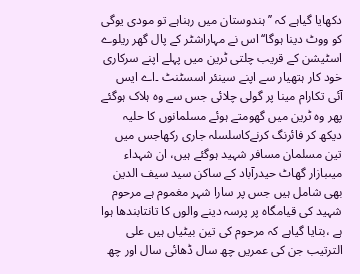دکھایا گیاہے کہ ’’ ہندوستان میں رہناہے تو مودی یوگی کو ووٹ دینا ہوگا‘‘اس نے مہاراشٹر کے پال گھر ریلوے اسٹیشن کے قریب چلتی ٹرین میں پہلے اپنے سرکاری خود کار ہتھیار سے اپنے سینئر اسسٹنٹ ۔اے ایس آئی تکارام مینا پر گولی چلائی جس سے وہ ہلاک ہوگئے پھر وہ ٹرین میں گھومتے ہوئے مسلمانوں کا حلیہ دیکھ کر فائرنگ کرنےکاسلسلہ جاری رکھاجس میں تین مسلمان مسافر شہید ہوگئے ہیں، ان شہداء میںبازار گھاٹ حیدرآباد کے ساکن سید سیف الدین بھی شامل ہیں جس پر سارا شہر مغموم ہے مرحوم شہید کی قیامگاہ پر پرسہ دینے والوں کا تانتابندھا ہوا ہے ،بتایا گیاہے کہ مرحوم کی تین بیٹیاں ہیں علی الترتیب جن کی عمریں چھ سال ڈھائی سال اور چھ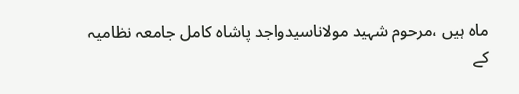ماہ ہیں ،مرحوم شہید مولاناسیدواجد پاشاہ کامل جامعہ نظامیہ کے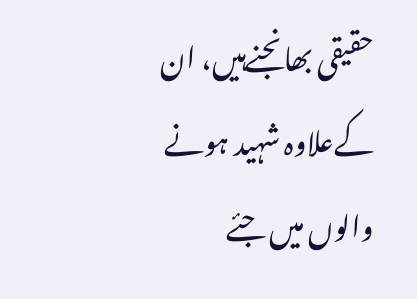حقیقی بھانجنےہیں، ان کےعلاوہ شہید ہونے والوں میں جئے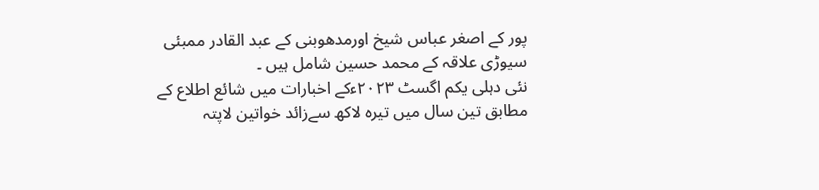پور کے اصغر عباس شیخ اورمدھوبنی کے عبد القادر ممبئی سیوڑی علاقہ کے محمد حسین شامل ہیں ۔
نئی دہلی یکم اگسٹ ۲۰۲۳ءکے اخبارات میں شائع اطلاع کے مطابق تین سال میں تیرہ لاکھ سےزائد خواتین لاپتہ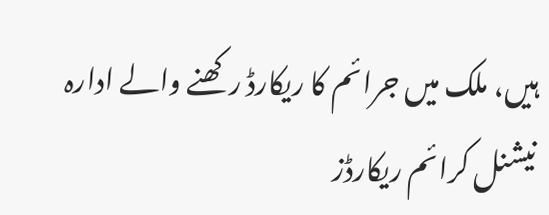ہیں، ملک میں جرائم کا ریکارڈ رکھنے والے ادارہ نیشنل کرائم ریکارڈز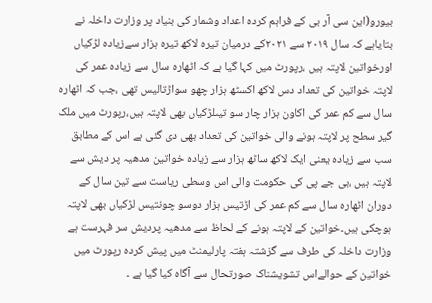بیورو(این سی آر بی کے فراہم کردہ اعداد وشمار کی بنیاد پر وزارت داخلہ نے بتایاہے کہ سال ۲۰۱۹ سے ۲۰۲۱کے درمیان تیرہ لاکھ تیرہ ہزار سےزیادہ لڑکیاں اورخواتین لاپتہ ہیں ،رپورٹ میں کہا گیا ہے کہ اٹھارہ سال سے زیادہ عمر کی لاپتہ خواتین کی تعداد دس لاکھ اکسٹھ ہزار چھو سواڑتالیس تھی ،جب کہ اٹھارہ سال سے کم عمر کی اکاون ہزار چار سو تیںلڑکیاں بھی لاپتہ ہیں،رپورٹ میں ملک گیر سطح پر لاپتہ ہونے والی خواتین کی تعداد بھی دی گئی ہے اس کے مطابق سب سے زیادہ یعنی ایک لاکھ ساٹھ ہزار سے زیادہ خواتین مدھیہ پر دیش سے لاپتہ ہیں ،بی جے پی کی حکومت والی اس وسطی ریاست سے تین سال کے دوران اٹھارہ سال سے کم عمر کی اڑتیس ہزار دوسو چونتیس لڑکیاں بھی لاپتہ ہوچکی ہیں۔خواتین کے لاپتہ ہونے کے لحاظ سے مدھیہ پردیش سر فہرست ہے وزارت داخلہ کی طرف سے گزشتہ ہفتہ پارلیمنٹ میں پیش کردہ رپورٹ میں خواتین کے حوالےاس تشویشناک صورتحال سے آگاہ کیا گیا ہے ۔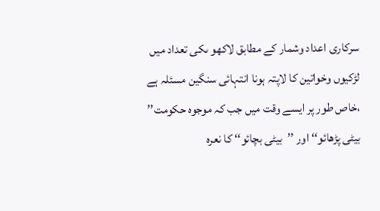سرکاری اعداد وشمار کے مطابق لاکھو ںکی تعداد میں لڑکیوں وخواتین کا لاپتہ ہونا انتہائی سنگین مسئلہ ہے ،خاص طور پر ایسے وقت میں جب کہ موجوہ حکومت’’ بیٹی پڑھائو‘‘ اور ’’بیٹی بچائو‘‘ کا نعرہ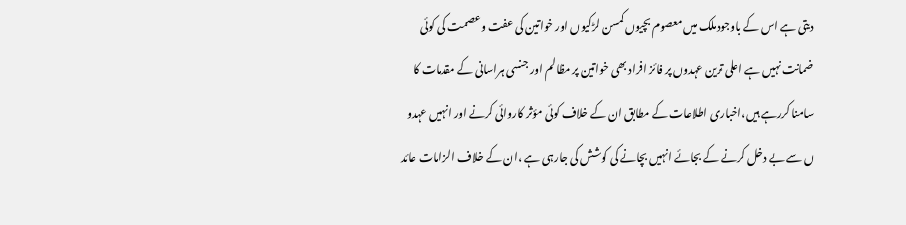دیتی ہے اس کے باوجودملک میں معصوم بچیوں کمسن لڑکیوں اور خواتین کی عفت وعصمت کی کوئی ضمانت نہیں ہے اعلی ترین عہدوں پر فائز افراد بھی خواتین پر مظالم اور جنسی ہراسانی کے مقدمات کا سامنا کررہے ہیں،اخباری اطلاعات کے مطابق ان کے خلاف کوئی مؤثر کاروائی کرنے اور انہیں عہدو ں سے بے دخل کرنے کے بجائے انہیں بچانے کی کوشش کی جارہی ہے ،ان کے خلاف الزامات عائد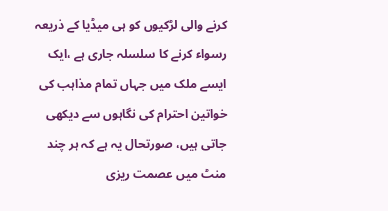کرنے والی لڑکیوں کو ہی میڈیا کے ذریعہ رسواء کرنے کا سلسلہ جاری ہے ،ایک ایسے ملک میں جہاں تمام مذاہب کی خواتین احترام کی نگاہوں سے دیکھی جاتی ہیں، صورتحال یہ ہے کہ ہر چند منٹ میں عصمت ریزی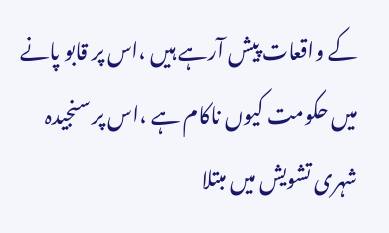کے واقعات پیش آرہے ہیں ،اس پر قابو پانے میں حکومت کیوں ناکام ہے ،اس پر سنجیدہ شہری تشویش میں مبتلا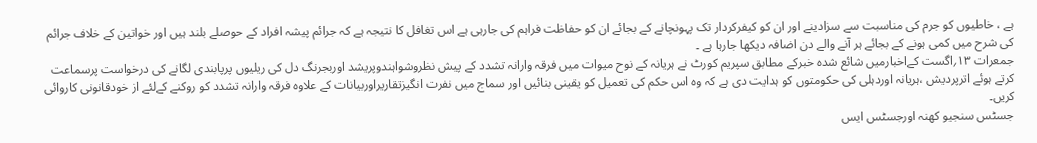ہے ، خاطیوں کو جرم کی مناسبت سے سزادینے اور ان کو کیفرکردار تک پہونچانے کے بجائے ان کو حفاظت فراہم کی جارہی ہے اس تغافل کا نتیجہ ہے کہ جرائم پیشہ افراد کے حوصلے بلند ہیں اور خواتین کے خلاف جرائم کی شرح میں کمی ہونے کے بجائے ہر آنے والے دن اضافہ دیکھا جارہا ہے ۔
جمعرات ۱۳؍اگست کےاخبارمیں شائع شدہ خبرکے مطابق سپریم کورٹ نے ہریانہ کے نوح میوات میں فرقہ وارانہ تشدد کے پیش نظروشواہندوپریشد اوربجرنگ دل کی ریلیوں پرپابندی لگانے کی درخواست پرسماعت کرتے ہوئے اترپردیش ،ہریانہ اوردہلی کی حکومتوں کو ہدایت دی ہے کہ وہ اس حکم کی تعمیل کو یقینی بنائیں اور سماج میں نفرت انگیزتقاریراوربیانات کے علاوہ فرقہ وارانہ تشدد کو روکنے کےلئے از خودقانونی کاروائی کریں۔
جسٹس سنجیو کھنہ اورجسٹس ایس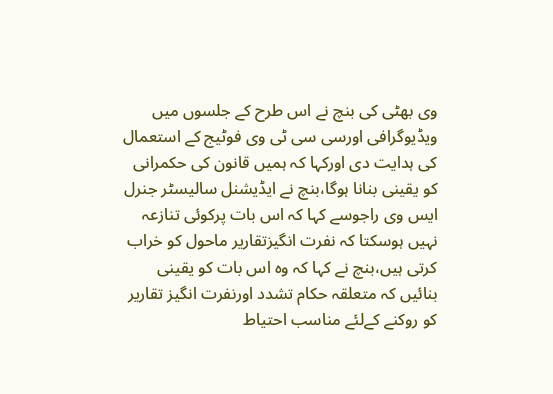وی بھٹی کی بنچ نے اس طرح کے جلسوں میں ویڈیوگرافی اورسی سی ٹی وی فوٹیج کے استعمال کی ہدایت دی اورکہا کہ ہمیں قانون کی حکمرانی کو یقینی بنانا ہوگا،بنچ نے ایڈیشنل سالیسٹر جنرل ایس وی راجوسے کہا کہ اس بات پرکوئی تنازعہ نہیں ہوسکتا کہ نفرت انگیزتقاریر ماحول کو خراب کرتی ہیں،بنچ نے کہا کہ وہ اس بات کو یقینی بنائیں کہ متعلقہ حکام تشدد اورنفرت انگیز تقاریر کو روکنے کےلئے مناسب احتیاط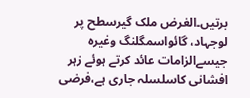برتیں۔الغرض ملک گیرسطح پر لوجہاد، گائواسمگلنگ وغیرہ جیسےالزامات عائد کرتے ہوئے زہر افشانی کاسلسلہ جاری ہے،فرضی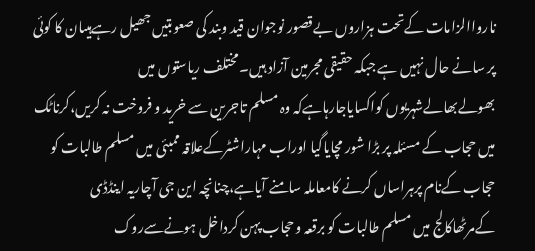نارواالزامات کےتحت ہزاروں بےقصور نوجوان قید وبند کی صعوبتیں جھیل رہےہیںان کا کوئی پر سانے حال نہیں ہے جبکہ حقیقی مجرمین آزاد ہیں۔مختلف ریاستوں میں بھولےبھالےشہریوں کواکسایاجارہاہےکہ وہ مسلم تاجرین سے خرید و فروخت نہ کریں،کرناٹک میں حجاب کے مسئلہ پر بڑا شور مچایاگیا اوراب مہاراشٹرکےعلاقہ ممبئی میں مسلم طالبات کو حجاب کےنام پرہراساں کرنے کامعاملہ سامنے آیاہے،چنانچہ این جی آچاریہ اینڈڈی کےمرٹھاکالج میں مسلم طالبات کو برقعہ وحجاب پہن کرداخل ہونےسےروک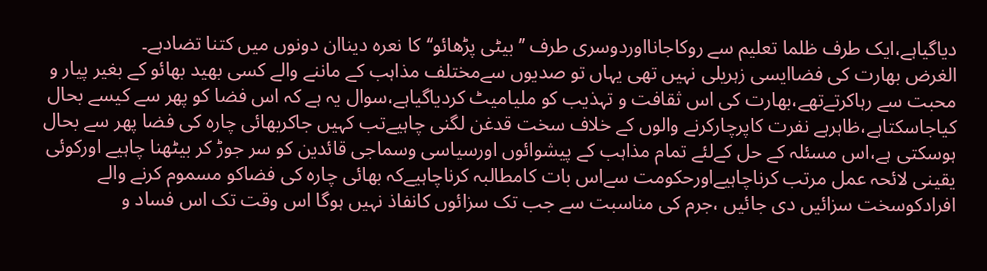دیاگیاہے،ایک طرف ظلما تعلیم سے روکاجانااوردوسری طرف ’’بیٹی پڑھائو‘‘کا نعرہ دیناان دونوں میں کتنا تضادہے۔
الغرض بھارت کی فضاایسی زہریلی نہیں تھی یہاں تو صدیوں سےمختلف مذاہب کے ماننے والے کسی بھید بھائو کے بغیر پیار و محبت سے رہاکرتےتھے،بھارت کی اس ثقافت و تہذیب کو ملیامیٹ کردیاگیاہے،سوال یہ ہے کہ اس فضا کو پھر سے کیسے بحال کیاجاسکتاہے،ظاہرہے نفرت کاپرچارکرنے والوں کے خلاف سخت قدغن لگنی چاہیےتب کہیں جاکربھائی چارہ کی فضا پھر سے بحال ہوسکتی ہے،اس مسئلہ کے حل کےلئے تمام مذاہب کے پیشوائوں اورسیاسی وسماجی قائدین کو سر جوڑ کر بیٹھنا چاہیے اورکوئی یقینی لائحہ عمل مرتب کرناچاہیےاورحکومت سےاس بات کامطالبہ کرناچاہیےکہ بھائی چارہ کی فضاکو مسموم کرنے والے افرادکوسخت سزائیں دی جائیں ،جرم کی مناسبت سے جب تک سزائوں کانفاذ نہیں ہوگا اس وقت تک اس فساد و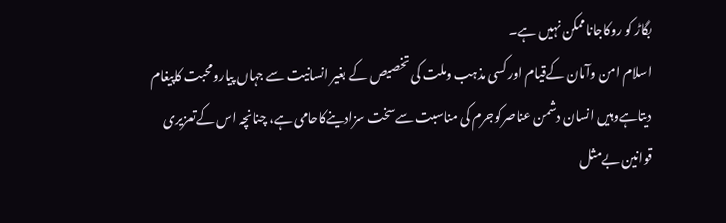بگاڑ کو روکاجاناممکن نہیں ہے۔
اسلام امن وآمان کےقیام اورکسی مذہب وملت کی تخصیص کے بغیر انسانیت سے جہاں پیارومحبت کاپیغام دیتاہےوہیں انسان دشمن عناصرکوجرم کی مناسبت سےسخت سزادینےکاحامی ہے، چنانچہ اس کےتعزیری قوانین بےمثل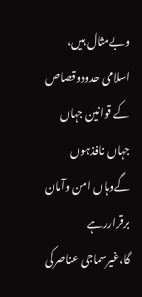وبےمثال ہیں، اسلامی حدودوقصاص کے قوانین جہاں جہاں نافذہوں گےوہاں امن وآمان برقراررہے گا،غیرسماجی عناصرکی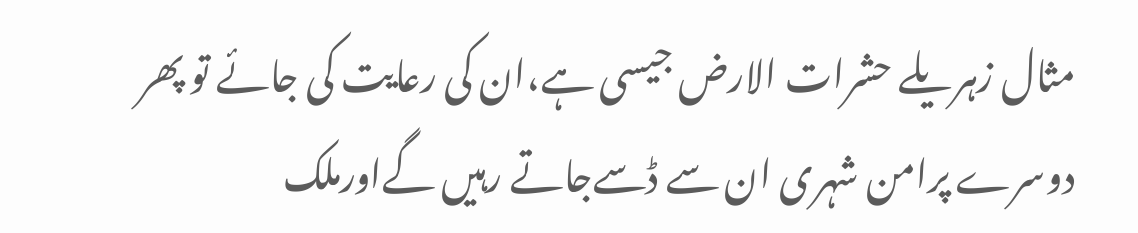مثال زہریلے حشرات الارض جیسی ہے،ان کی رعایت کی جائے تو پھر دوسرے پرامن شہری ان سے ڈسےجاتے رہیں گےاورملک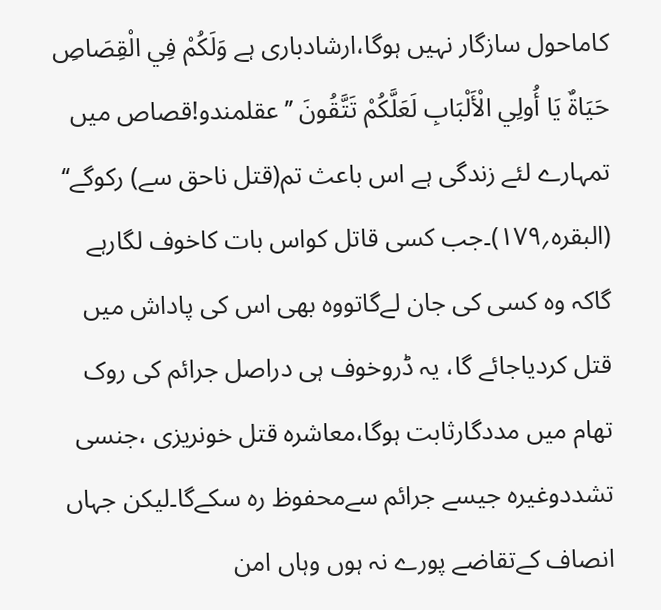کاماحول سازگار نہیں ہوگا،ارشادباری ہے وَلَكُمْ فِي الْقِصَاصِ حَيَاةٌ يَا أُولِي الْأَلْبَابِ لَعَلَّكُمْ تَتَّقُونَ ’’عقلمندو!قصاص میں تمہارے لئے زندگی ہے اس باعث تم(قتل ناحق سے) رکوگے‘‘ (البقرہ؍۱۷۹)۔جب کسی قاتل کواس بات کاخوف لگارہے گاکہ وہ کسی کی جان لےگاتووہ بھی اس کی پاداش میں قتل کردیاجائے گا، یہ ڈروخوف ہی دراصل جرائم کی روک تھام میں مددگارثابت ہوگا،معاشرہ قتل خونریزی ،جنسی تشددوغیرہ جیسے جرائم سےمحفوظ رہ سکےگا۔لیکن جہاں انصاف کےتقاضے پورے نہ ہوں وہاں امن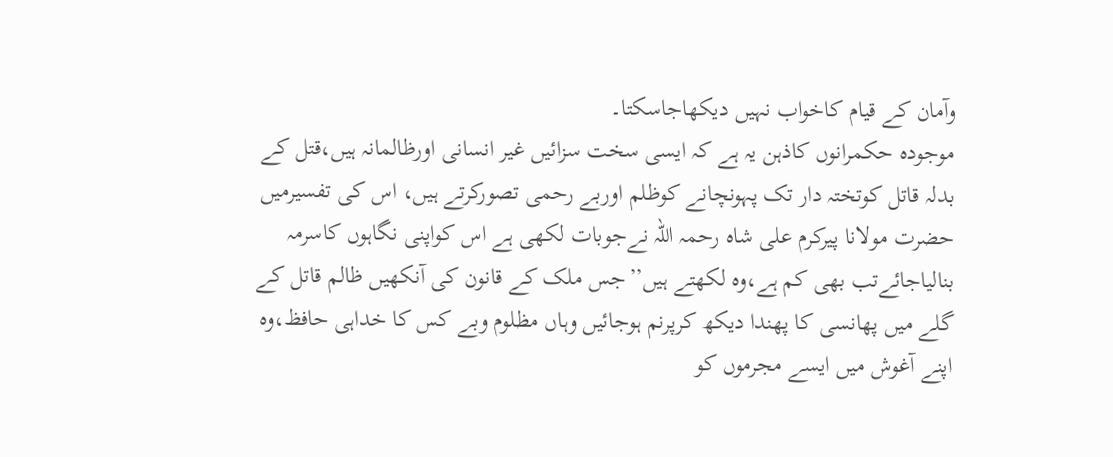وآمان کے قیام کاخواب نہیں دیکھاجاسکتا۔
موجودہ حکمرانوں کاذہن یہ ہے کہ ایسی سخت سزائیں غیر انسانی اورظالمانہ ہیں،قتل کے بدلہ قاتل کوتختہ دار تک پہونچانے کوظلم اوربے رحمی تصورکرتے ہیں، اس کی تفسیرمیں حضرت مولانا پیرکرم علی شاہ رحمہ اللہ نےجوبات لکھی ہے اس کواپنی نگاہوں کاسرمہ بنالیاجائےتب بھی کم ہے،وہ لکھتے ہیں’’جس ملک کے قانون کی آنکھیں ظالم قاتل کے گلے میں پھانسی کا پھندا دیکھ کرپرنم ہوجائیں وہاں مظلوم وبے کس کا خداہی حافظ،وہ اپنے آغوش میں ایسے مجرموں کو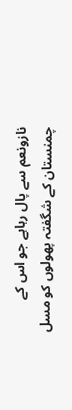نازونعم سے پال رہاہے جو اس کے چمنستان کے شگفتہ پھولوں کو مسل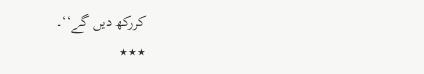کررکھ دیں گے‘‘۔
٭٭٭